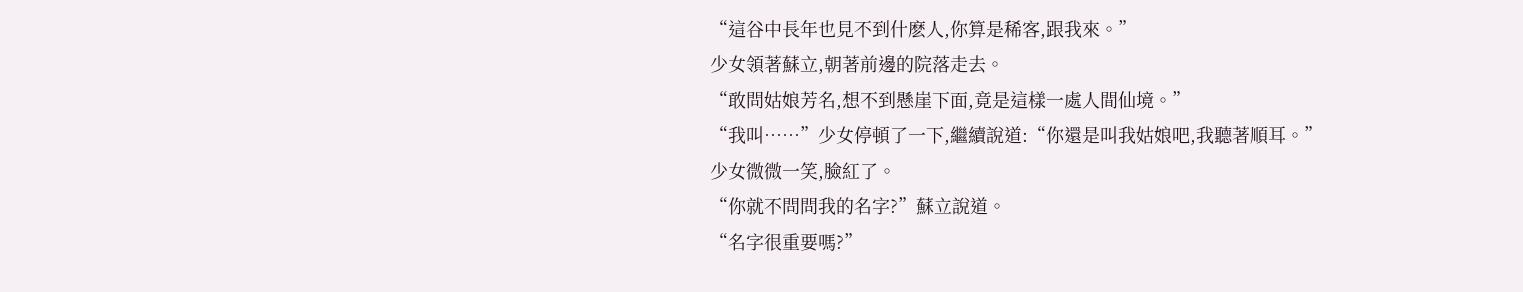“這谷中長年也見不到什麽人,你算是稀客,跟我來。”
少女領著蘇立,朝著前邊的院落走去。
“敢問姑娘芳名,想不到懸崖下面,竟是這樣一處人間仙境。”
“我叫……”少女停頓了一下,繼續說道:“你還是叫我姑娘吧,我聽著順耳。”
少女微微一笑,臉紅了。
“你就不問問我的名字?”蘇立說道。
“名字很重要嗎?”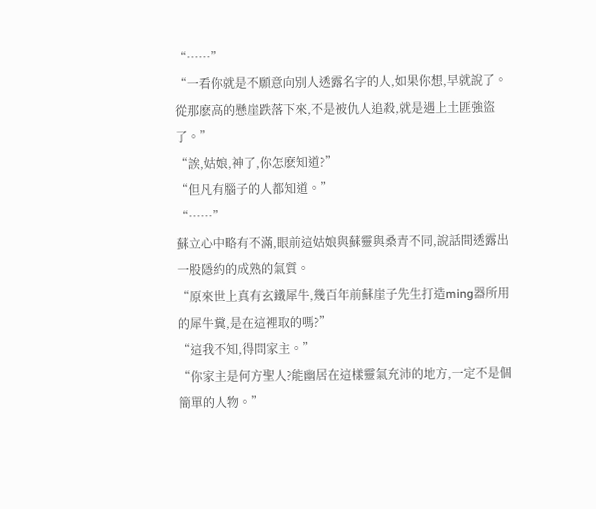“……”
“一看你就是不願意向別人透露名字的人,如果你想,早就說了。從那麽高的懸崖跌落下來,不是被仇人追殺,就是遇上土匪強盜了。”
“誒,姑娘,神了,你怎麽知道?”
“但凡有腦子的人都知道。”
“……”
蘇立心中略有不滿,眼前這姑娘與蘇靈與桑青不同,說話間透露出一股隱約的成熟的氣質。
“原來世上真有玄鐵犀牛,幾百年前蘇崖子先生打造ming器所用的犀牛糞,是在這裡取的嗎?”
“這我不知,得問家主。”
“你家主是何方聖人?能幽居在這樣靈氣充沛的地方,一定不是個簡單的人物。”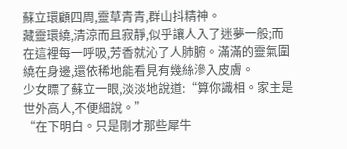蘇立環顧四周,靈草青青,群山抖精神。
藏靈環繞,清涼而且寂靜,似乎讓人入了迷夢一般;而在這裡每一呼吸,芳香就沁了人肺腑。滿滿的靈氣圍繞在身邊,還依稀地能看見有幾絲滲入皮膚。
少女瞟了蘇立一眼,淡淡地說道:“算你識相。家主是世外高人,不便細說。”
“在下明白。只是剛才那些犀牛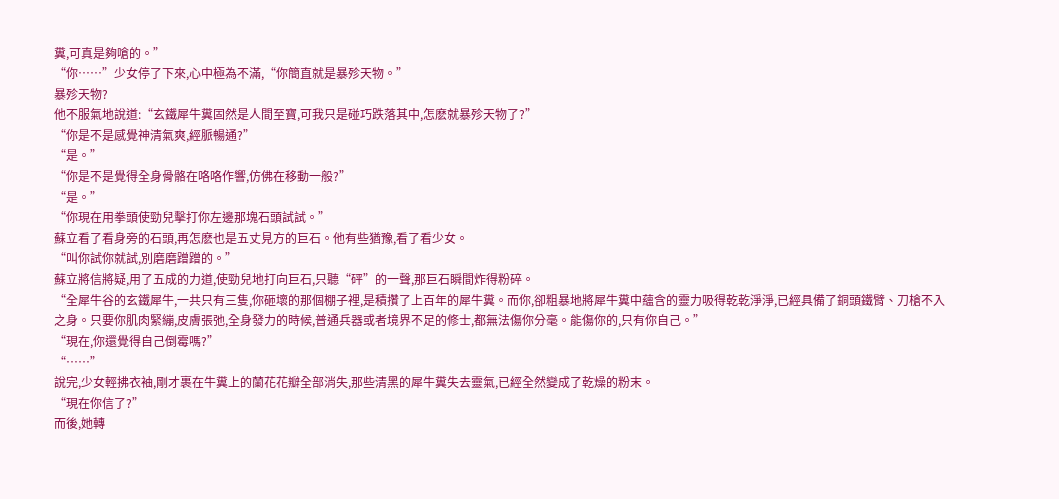糞,可真是夠嗆的。”
“你……”少女停了下來,心中極為不滿,“你簡直就是暴殄天物。”
暴殄天物?
他不服氣地說道:“玄鐵犀牛糞固然是人間至寶,可我只是碰巧跌落其中,怎麽就暴殄天物了?”
“你是不是感覺神清氣爽,經脈暢通?”
“是。”
“你是不是覺得全身骨骼在咯咯作響,仿佛在移動一般?”
“是。”
“你現在用拳頭使勁兒擊打你左邊那塊石頭試試。”
蘇立看了看身旁的石頭,再怎麽也是五丈見方的巨石。他有些猶豫,看了看少女。
“叫你試你就試,別磨磨蹭蹭的。”
蘇立將信將疑,用了五成的力道,使勁兒地打向巨石,只聽“砰”的一聲,那巨石瞬間炸得粉碎。
“全犀牛谷的玄鐵犀牛,一共只有三隻,你砸壞的那個棚子裡,是積攢了上百年的犀牛糞。而你,卻粗暴地將犀牛糞中蘊含的靈力吸得乾乾淨淨,已經具備了銅頭鐵臂、刀槍不入之身。只要你肌肉緊繃,皮膚張弛,全身發力的時候,普通兵器或者境界不足的修士,都無法傷你分毫。能傷你的,只有你自己。”
“現在,你還覺得自己倒霉嗎?”
“……”
說完,少女輕拂衣袖,剛才裹在牛糞上的蘭花花瓣全部消失,那些清黑的犀牛糞失去靈氣,已經全然變成了乾燥的粉末。
“現在你信了?”
而後,她轉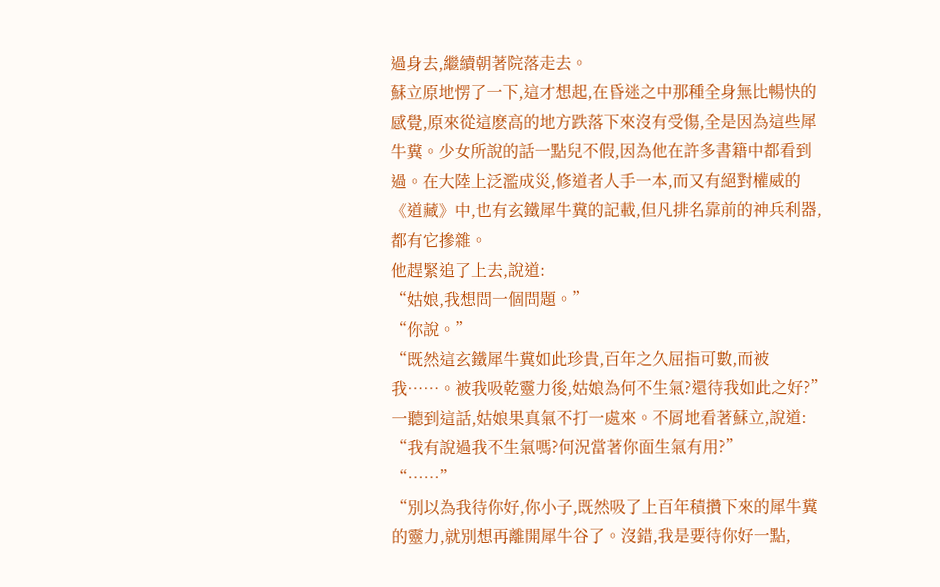過身去,繼續朝著院落走去。
蘇立原地愣了一下,這才想起,在昏迷之中那種全身無比暢快的感覺,原來從這麽高的地方跌落下來沒有受傷,全是因為這些犀牛糞。少女所說的話一點兒不假,因為他在許多書籍中都看到過。在大陸上泛濫成災,修道者人手一本,而又有絕對權威的《道藏》中,也有玄鐵犀牛糞的記載,但凡排名靠前的神兵利器,都有它摻雜。
他趕緊追了上去,說道:
“姑娘,我想問一個問題。”
“你說。”
“既然這玄鐵犀牛糞如此珍貴,百年之久屈指可數,而被我……。被我吸乾靈力後,姑娘為何不生氣?還待我如此之好?”
一聽到這話,姑娘果真氣不打一處來。不屑地看著蘇立,說道:
“我有說過我不生氣嗎?何況當著你面生氣有用?”
“……”
“別以為我待你好,你小子,既然吸了上百年積攢下來的犀牛糞的靈力,就別想再離開犀牛谷了。沒錯,我是要待你好一點,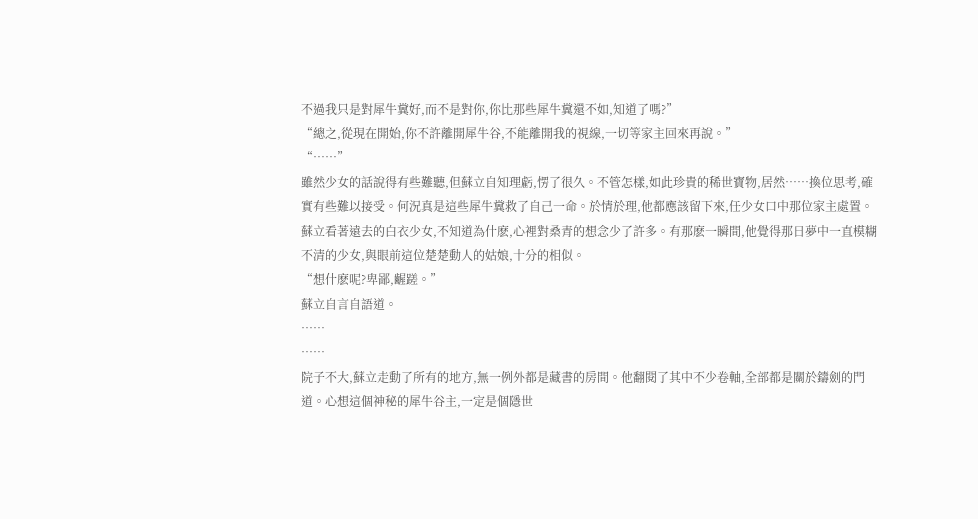不過我只是對犀牛糞好,而不是對你,你比那些犀牛糞還不如,知道了嗎?”
“總之,從現在開始,你不許離開犀牛谷,不能離開我的視線,一切等家主回來再說。”
“……”
雖然少女的話說得有些難聽,但蘇立自知理虧,愣了很久。不管怎樣,如此珍貴的稀世寶物,居然……換位思考,確實有些難以接受。何況真是這些犀牛糞救了自己一命。於情於理,他都應該留下來,任少女口中那位家主處置。
蘇立看著遠去的白衣少女,不知道為什麽,心裡對桑青的想念少了許多。有那麽一瞬間,他覺得那日夢中一直模糊不清的少女,與眼前這位楚楚動人的姑娘,十分的相似。
“想什麽呢?卑鄙,齷蹉。”
蘇立自言自語道。
……
……
院子不大,蘇立走動了所有的地方,無一例外都是藏書的房間。他翻閱了其中不少卷軸,全部都是關於鑄劍的門道。心想這個神秘的犀牛谷主,一定是個隱世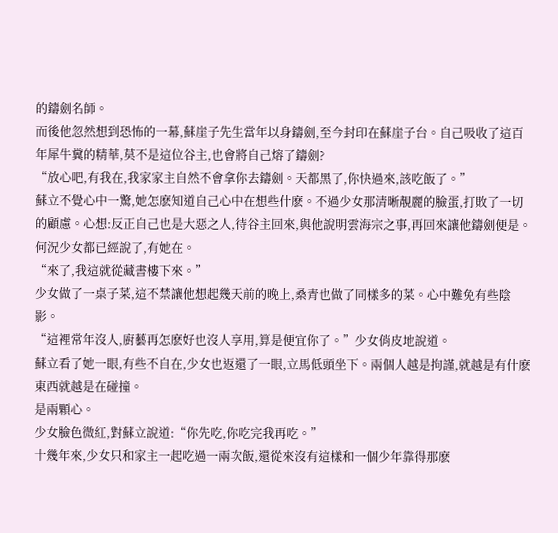的鑄劍名師。
而後他忽然想到恐怖的一幕,蘇崖子先生當年以身鑄劍,至今封印在蘇崖子台。自己吸收了這百年犀牛糞的精華,莫不是這位谷主,也會將自己熔了鑄劍?
“放心吧,有我在,我家家主自然不會拿你去鑄劍。天都黑了,你快過來,該吃飯了。”
蘇立不覺心中一驚,她怎麽知道自己心中在想些什麽。不過少女那清晰靚麗的臉蛋,打敗了一切的顧慮。心想:反正自己也是大惡之人,待谷主回來,與他說明雲海宗之事,再回來讓他鑄劍便是。何況少女都已經說了,有她在。
“來了,我這就從藏書樓下來。”
少女做了一桌子菜,這不禁讓他想起幾天前的晚上,桑青也做了同樣多的菜。心中難免有些陰影。
“這裡常年沒人,廚藝再怎麽好也沒人享用,算是便宜你了。”少女俏皮地說道。
蘇立看了她一眼,有些不自在,少女也返還了一眼,立馬低頭坐下。兩個人越是拘謹,就越是有什麽東西就越是在碰撞。
是兩顆心。
少女臉色微紅,對蘇立說道:“你先吃,你吃完我再吃。”
十幾年來,少女只和家主一起吃過一兩次飯,還從來沒有這樣和一個少年靠得那麽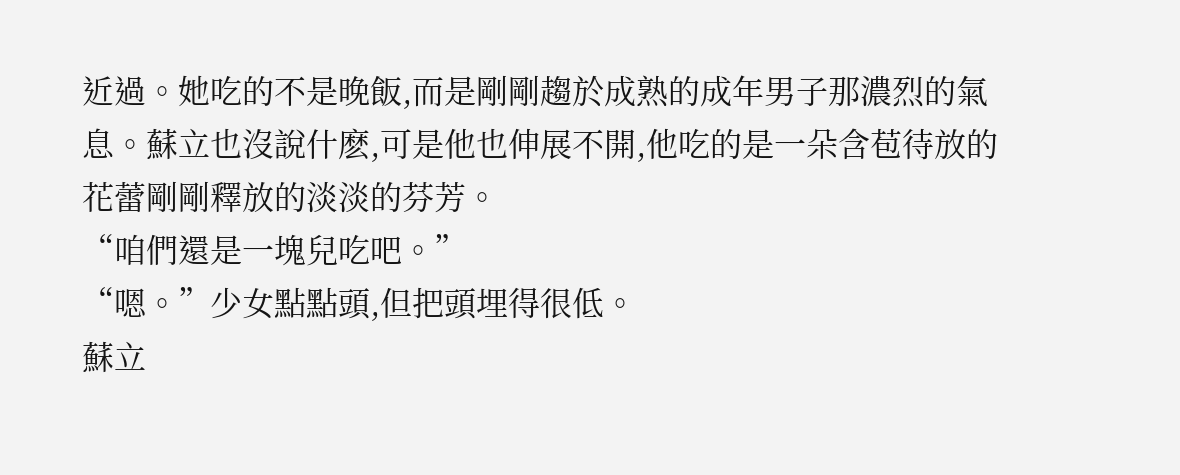近過。她吃的不是晚飯,而是剛剛趨於成熟的成年男子那濃烈的氣息。蘇立也沒說什麽,可是他也伸展不開,他吃的是一朵含苞待放的花蕾剛剛釋放的淡淡的芬芳。
“咱們還是一塊兒吃吧。”
“嗯。”少女點點頭,但把頭埋得很低。
蘇立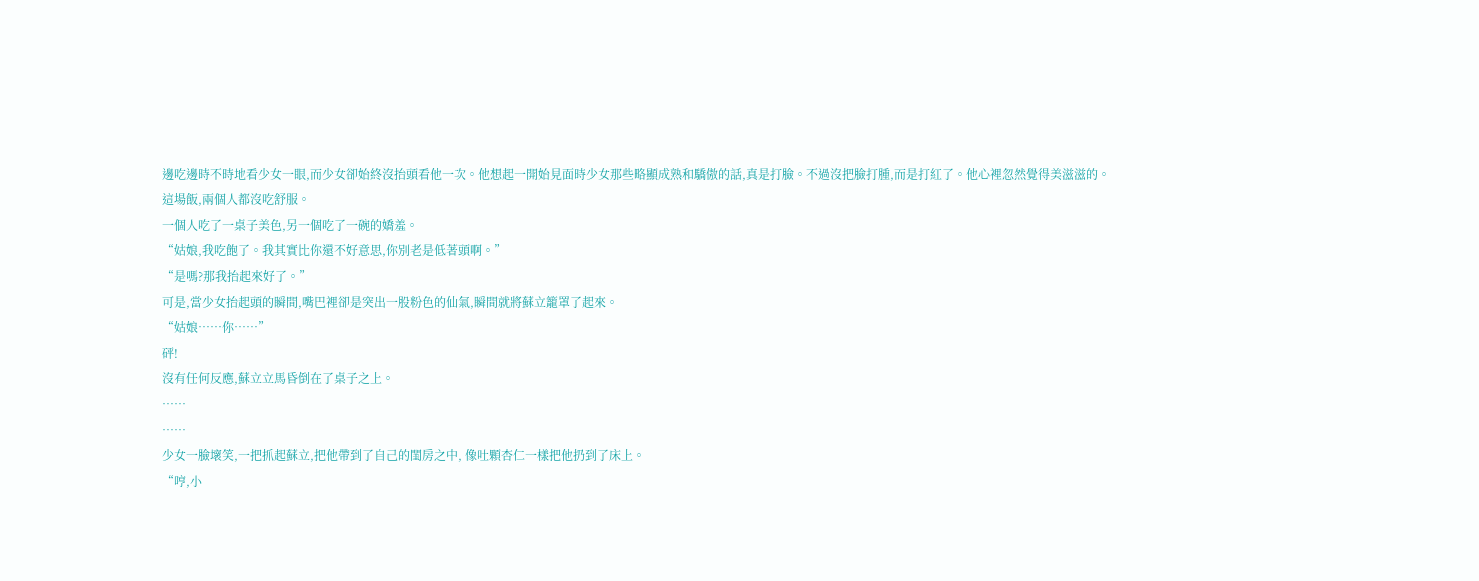邊吃邊時不時地看少女一眼,而少女卻始終沒抬頭看他一次。他想起一開始見面時少女那些略顯成熟和驕傲的話,真是打臉。不過沒把臉打腫,而是打紅了。他心裡忽然覺得美滋滋的。
這場飯,兩個人都沒吃舒服。
一個人吃了一桌子美色,另一個吃了一碗的嬌羞。
“姑娘,我吃飽了。我其實比你還不好意思,你別老是低著頭啊。”
“是嗎?那我抬起來好了。”
可是,當少女抬起頭的瞬間,嘴巴裡卻是突出一股粉色的仙氣,瞬間就將蘇立籠罩了起來。
“姑娘……你……”
砰!
沒有任何反應,蘇立立馬昏倒在了桌子之上。
……
……
少女一臉壞笑,一把抓起蘇立,把他帶到了自己的閨房之中, 像吐顆杏仁一樣把他扔到了床上。
“哼,小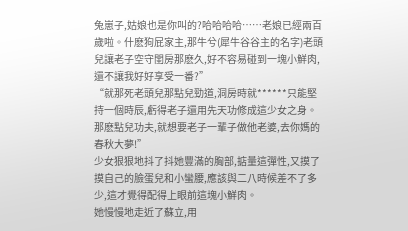兔崽子,姑娘也是你叫的?哈哈哈哈……老娘已經兩百歲啦。什麽狗屁家主,那牛兮(犀牛谷谷主的名字)老頭兒讓老子空守閨房那麽久,好不容易碰到一塊小鮮肉,還不讓我好好享受一番?”
“就那死老頭兒那點兒勁道,洞房時就******只能堅持一個時辰,虧得老子還用先天功修成這少女之身。那麽點兒功夫,就想要老子一輩子做他老婆,去你媽的春秋大夢!”
少女狠狠地抖了抖她豐滿的胸部,掂量這彈性,又摸了摸自己的臉蛋兒和小蠻腰,應該與二八時候差不了多少,這才覺得配得上眼前這塊小鮮肉。
她慢慢地走近了蘇立,用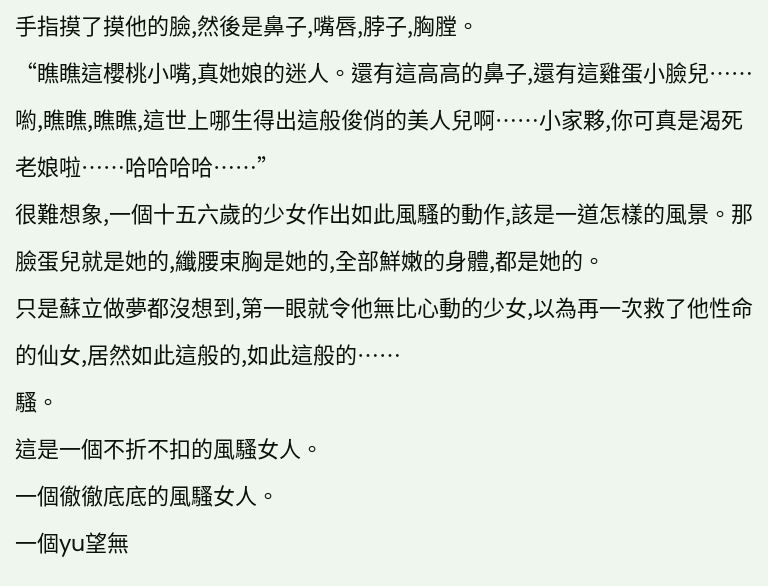手指摸了摸他的臉,然後是鼻子,嘴唇,脖子,胸膛。
“瞧瞧這櫻桃小嘴,真她娘的迷人。還有這高高的鼻子,還有這雞蛋小臉兒……喲,瞧瞧,瞧瞧,這世上哪生得出這般俊俏的美人兒啊……小家夥,你可真是渴死老娘啦……哈哈哈哈……”
很難想象,一個十五六歲的少女作出如此風騷的動作,該是一道怎樣的風景。那臉蛋兒就是她的,纖腰束胸是她的,全部鮮嫩的身體,都是她的。
只是蘇立做夢都沒想到,第一眼就令他無比心動的少女,以為再一次救了他性命的仙女,居然如此這般的,如此這般的……
騷。
這是一個不折不扣的風騷女人。
一個徹徹底底的風騷女人。
一個yu望無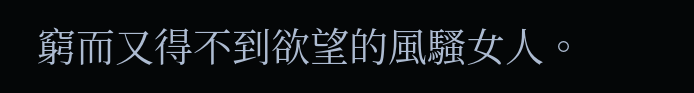窮而又得不到欲望的風騷女人。